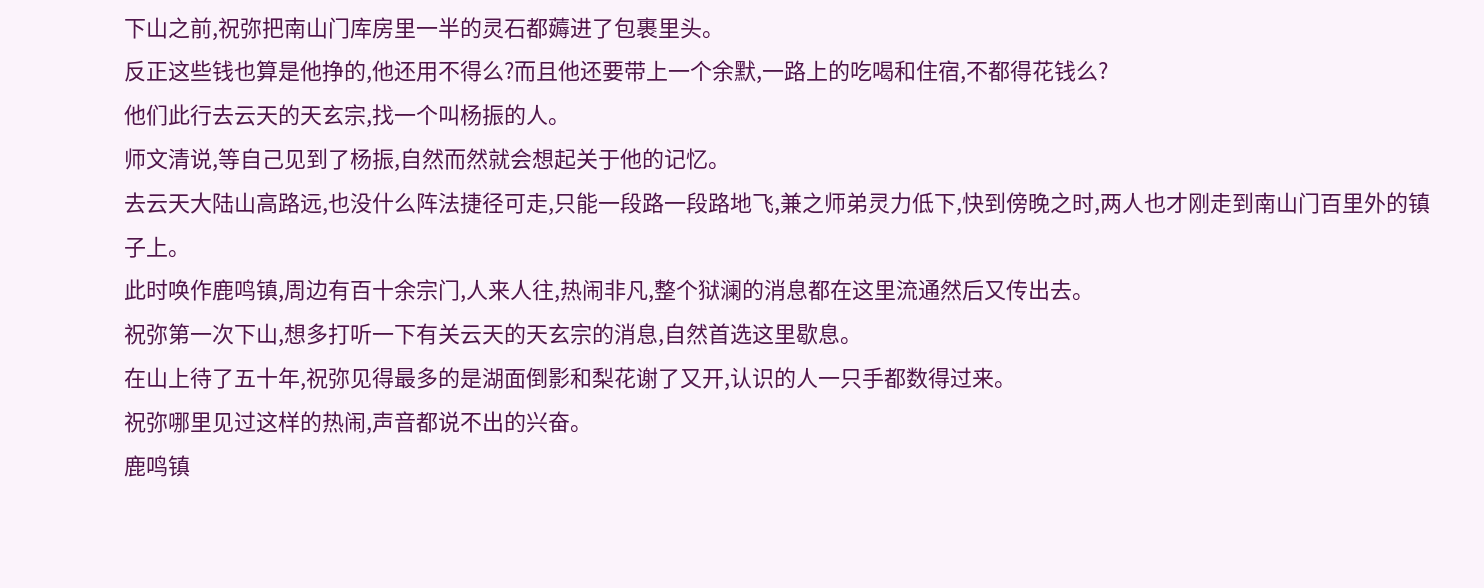下山之前,祝弥把南山门库房里一半的灵石都薅进了包裹里头。
反正这些钱也算是他挣的,他还用不得么?而且他还要带上一个余默,一路上的吃喝和住宿,不都得花钱么?
他们此行去云天的天玄宗,找一个叫杨振的人。
师文清说,等自己见到了杨振,自然而然就会想起关于他的记忆。
去云天大陆山高路远,也没什么阵法捷径可走,只能一段路一段路地飞,兼之师弟灵力低下,快到傍晚之时,两人也才刚走到南山门百里外的镇子上。
此时唤作鹿鸣镇,周边有百十余宗门,人来人往,热闹非凡,整个狱澜的消息都在这里流通然后又传出去。
祝弥第一次下山,想多打听一下有关云天的天玄宗的消息,自然首选这里歇息。
在山上待了五十年,祝弥见得最多的是湖面倒影和梨花谢了又开,认识的人一只手都数得过来。
祝弥哪里见过这样的热闹,声音都说不出的兴奋。
鹿鸣镇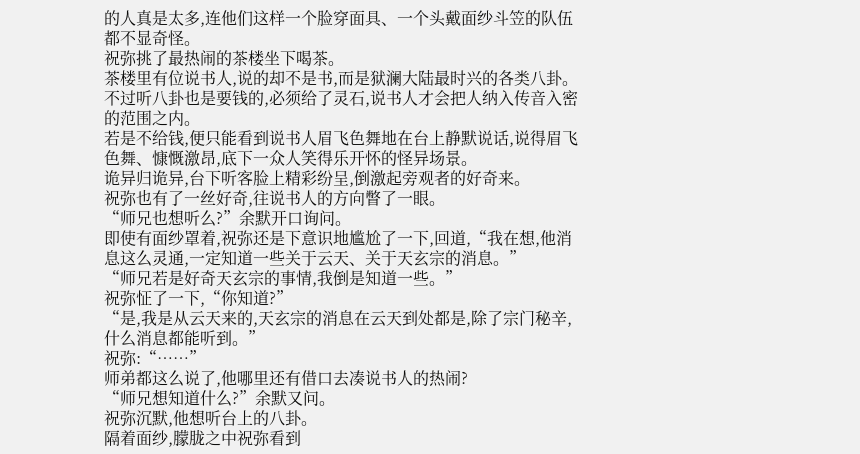的人真是太多,连他们这样一个脸穿面具、一个头戴面纱斗笠的队伍都不显奇怪。
祝弥挑了最热闹的茶楼坐下喝茶。
茶楼里有位说书人,说的却不是书,而是狱澜大陆最时兴的各类八卦。
不过听八卦也是要钱的,必须给了灵石,说书人才会把人纳入传音入密的范围之内。
若是不给钱,便只能看到说书人眉飞色舞地在台上静默说话,说得眉飞色舞、慷慨激昂,底下一众人笑得乐开怀的怪异场景。
诡异归诡异,台下听客脸上精彩纷呈,倒激起旁观者的好奇来。
祝弥也有了一丝好奇,往说书人的方向瞥了一眼。
“师兄也想听么?”余默开口询问。
即使有面纱罩着,祝弥还是下意识地尴尬了一下,回道,“我在想,他消息这么灵通,一定知道一些关于云天、关于天玄宗的消息。”
“师兄若是好奇天玄宗的事情,我倒是知道一些。”
祝弥怔了一下,“你知道?”
“是,我是从云天来的,天玄宗的消息在云天到处都是,除了宗门秘辛,什么消息都能听到。”
祝弥:“……”
师弟都这么说了,他哪里还有借口去凑说书人的热闹?
“师兄想知道什么?”余默又问。
祝弥沉默,他想听台上的八卦。
隔着面纱,朦胧之中祝弥看到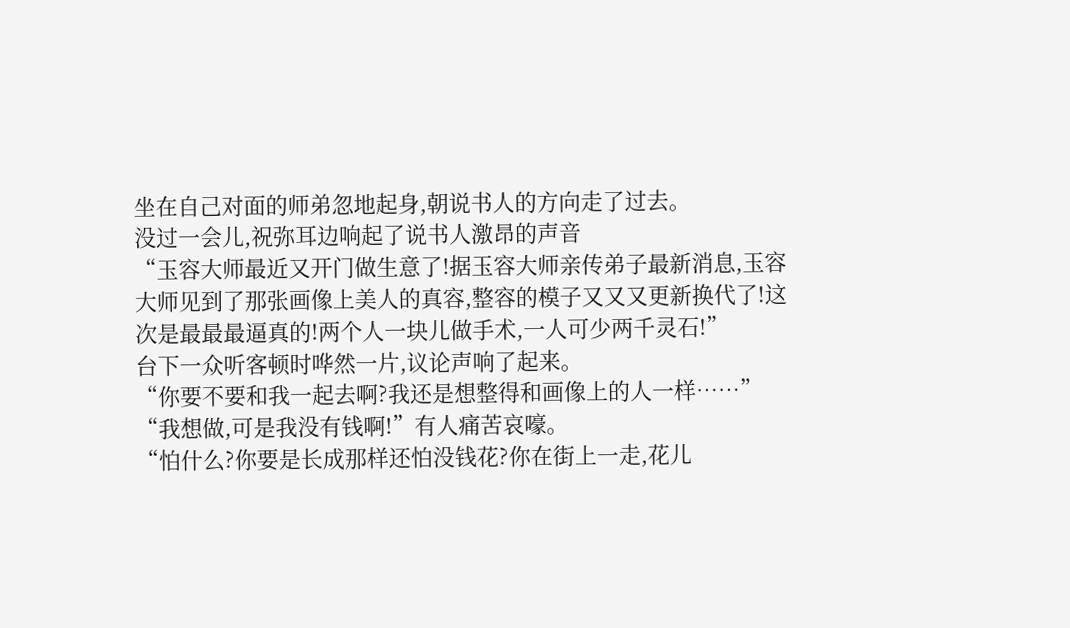坐在自己对面的师弟忽地起身,朝说书人的方向走了过去。
没过一会儿,祝弥耳边响起了说书人激昂的声音
“玉容大师最近又开门做生意了!据玉容大师亲传弟子最新消息,玉容大师见到了那张画像上美人的真容,整容的模子又又又更新换代了!这次是最最最逼真的!两个人一块儿做手术,一人可少两千灵石!”
台下一众听客顿时哗然一片,议论声响了起来。
“你要不要和我一起去啊?我还是想整得和画像上的人一样……”
“我想做,可是我没有钱啊!”有人痛苦哀嚎。
“怕什么?你要是长成那样还怕没钱花?你在街上一走,花儿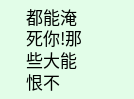都能淹死你!那些大能恨不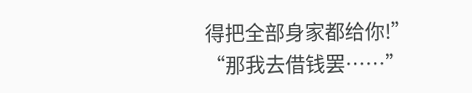得把全部身家都给你!”
“那我去借钱罢……”